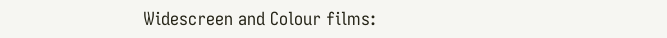Widescreen and Colour films: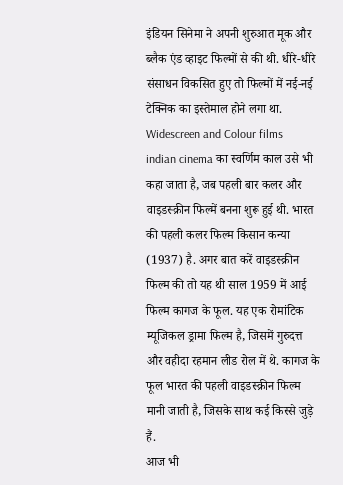इंडियन सिनेमा ने अपनी शुरुआत मूक और ब्लैक एंड व्हाइट फिल्मों से की थी. धीरे-धीरे संसाधन विकसित हुए तो फिल्मों में नई-नई टेक्निक का इस्तेमाल होने लगा था. Widescreen and Colour films
indian cinema का स्वर्णिम काल उसे भी कहा जाता है, जब पहली बार कलर और वाइडस्क्रीन फिल्में बनना शुरू हुई थी. भारत की पहली कलर फिल्म किसान कन्या (1937) है. अगर बात करें वाइडस्क्रीन फिल्म की तो यह थी साल 1959 में आई फिल्म कागज के फूल. यह एक रोमांटिक म्यूजिकल ड्रामा फिल्म है, जिसमें गुरुदत्त और वहीदा रहमान लीड रोल में थे. कागज के फूल भारत की पहली वाइडस्क्रीन फिल्म मानी जाती है, जिसके साथ कई किस्से जुड़े हैं.
आज भी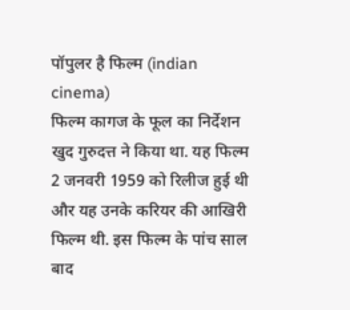पॉपुलर है फिल्म (indian cinema)
फिल्म कागज के फूल का निर्देशन खुद गुरुदत्त ने किया था. यह फिल्म 2 जनवरी 1959 को रिलीज हुई थी और यह उनके करियर की आखिरी फिल्म थी. इस फिल्म के पांच साल बाद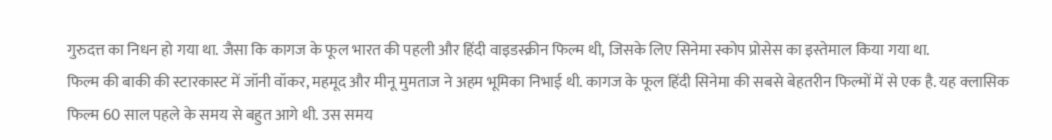गुरुदत्त का निधन हो गया था. जैसा कि कागज के फूल भारत की पहली और हिंदी वाइडस्क्रीन फिल्म थी, जिसके लिए सिनेमा स्कोप प्रोसेस का इस्तेमाल किया गया था.
फिल्म की बाकी की स्टारकास्ट में जॉनी वॉकर, महमूद और मीनू मुमताज ने अहम भूमिका निभाई थी. कागज के फूल हिंदी सिनेमा की सबसे बेहतरीन फिल्मों में से एक है. यह क्लासिक फिल्म 60 साल पहले के समय से बहुत आगे थी. उस समय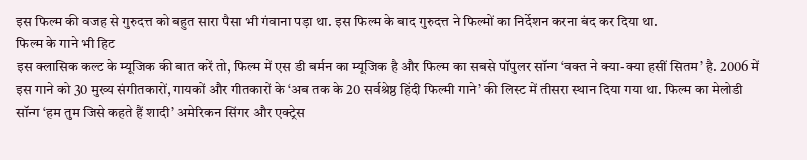इस फिल्म की वजह से गुरुदत्त को बहुत सारा पैसा भी गंवाना पड़ा था. इस फिल्म के बाद गुरुदत्त ने फिल्मों का निर्देशन करना बंद कर दिया था.
फिल्म के गाने भी हिट
इस क्लासिक कल्ट के म्यूजिक की बात करें तो, फिल्म में एस डी बर्मन का म्यूजिक है और फिल्म का सबसे पॉपुलर सॉन्ग ‘वक्त ने क्या-क्या हसीं सितम’ है. 2006 में इस गाने को 30 मुख्य संगीतकारों, गायकों और गीतकारों के ‘अब तक के 20 सर्वश्रेष्ठ हिंदी फिल्मी गाने’ की लिस्ट में तीसरा स्थान दिया गया था. फिल्म का मेलोडी सॉन्ग ‘हम तुम जिसे कहते हैं शादी’ अमेरिकन सिंगर और एक्ट्रेस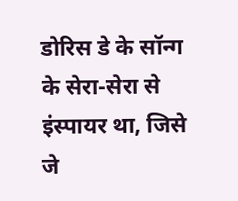डोरिस डे के सॉन्ग के सेरा-सेरा से इंस्पायर था, जिसे जे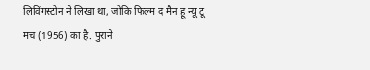लिविंगस्टोन ने लिखा था, जोकि फिल्म द मैन हू न्यू टू मच (1956) का है. पुराने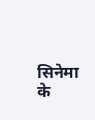सिनेमा के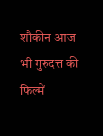शौकीन आज भी गुरुदत्त की फिल्में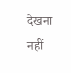देखना नहीं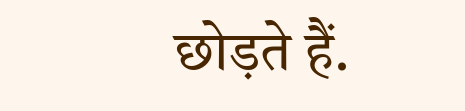छोड़ते हैं.